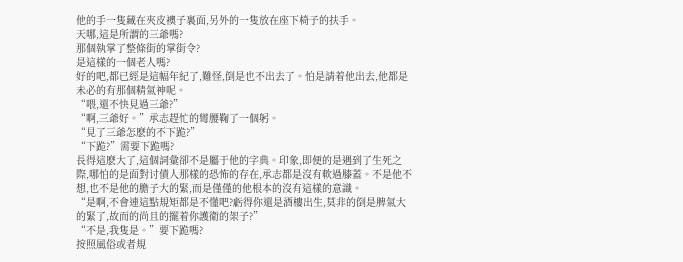他的手一隻藏在夾皮襖子裏面,另外的一隻放在座下椅子的扶手。
天哪,這是所謂的三爺嗎?
那個執掌了整條街的掌街令?
是這樣的一個老人嗎?
好的吧,都已經是這幅年紀了,難怪,倒是也不出去了。怕是請着他出去,他都是未必的有那個精氣神呢。
“喂,還不快見過三爺?”
“啊,三爺好。”承志趕忙的彎腰鞠了一個躬。
“見了三爺怎麽的不下跪?”
“下跪?”需要下跪嗎?
長得這麽大了,這個詞彙卻不是屬于他的字典。印象,即便的是遇到了生死之際,哪怕的是面對讨債人那樣的恐怖的存在,承志都是沒有軟過膝蓋。不是他不想,也不是他的膽子大的緊,而是僅僅的他根本的沒有這樣的意識。
“是啊,不會連這點規矩都是不懂吧?虧得你還是酒樓出生,莫非的倒是脾氣大的緊了,故而的尚且的擺着你護衛的架子?”
“不是,我隻是。”要下跪嗎?
按照風俗或者規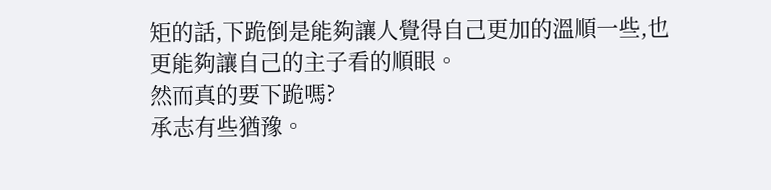矩的話,下跪倒是能夠讓人覺得自己更加的溫順一些,也更能夠讓自己的主子看的順眼。
然而真的要下跪嗎?
承志有些猶豫。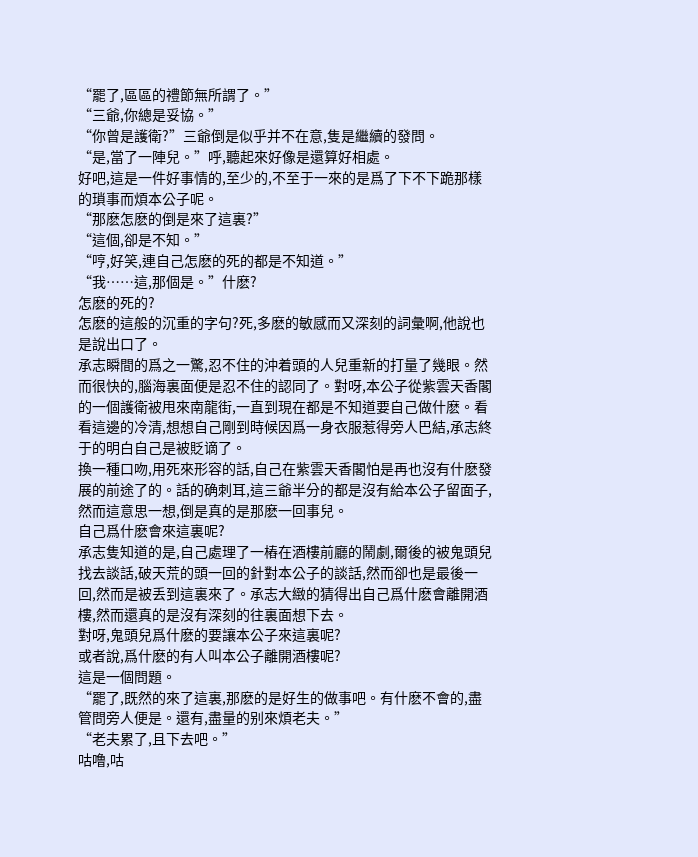“罷了,區區的禮節無所謂了。”
“三爺,你總是妥協。”
“你曾是護衛?”三爺倒是似乎并不在意,隻是繼續的發問。
“是,當了一陣兒。”呼,聽起來好像是還算好相處。
好吧,這是一件好事情的,至少的,不至于一來的是爲了下不下跪那樣的瑣事而煩本公子呢。
“那麽怎麽的倒是來了這裏?”
“這個,卻是不知。”
“哼,好笑,連自己怎麽的死的都是不知道。”
“我……這,那個是。”什麽?
怎麽的死的?
怎麽的這般的沉重的字句?死,多麽的敏感而又深刻的詞彙啊,他說也是說出口了。
承志瞬間的爲之一驚,忍不住的沖着頭的人兒重新的打量了幾眼。然而很快的,腦海裏面便是忍不住的認同了。對呀,本公子從紫雲天香閣的一個護衛被甩來南龍街,一直到現在都是不知道要自己做什麽。看看這邊的冷清,想想自己剛到時候因爲一身衣服惹得旁人巴結,承志終于的明白自己是被貶谪了。
換一種口吻,用死來形容的話,自己在紫雲天香閣怕是再也沒有什麽發展的前途了的。話的确刺耳,這三爺半分的都是沒有給本公子留面子,然而這意思一想,倒是真的是那麽一回事兒。
自己爲什麽會來這裏呢?
承志隻知道的是,自己處理了一樁在酒樓前廳的鬧劇,爾後的被鬼頭兒找去談話,破天荒的頭一回的針對本公子的談話,然而卻也是最後一回,然而是被丢到這裏來了。承志大緻的猜得出自己爲什麽會離開酒樓,然而還真的是沒有深刻的往裏面想下去。
對呀,鬼頭兒爲什麽的要讓本公子來這裏呢?
或者說,爲什麽的有人叫本公子離開酒樓呢?
這是一個問題。
“罷了,既然的來了這裏,那麽的是好生的做事吧。有什麽不會的,盡管問旁人便是。還有,盡量的别來煩老夫。”
“老夫累了,且下去吧。”
咕噜,咕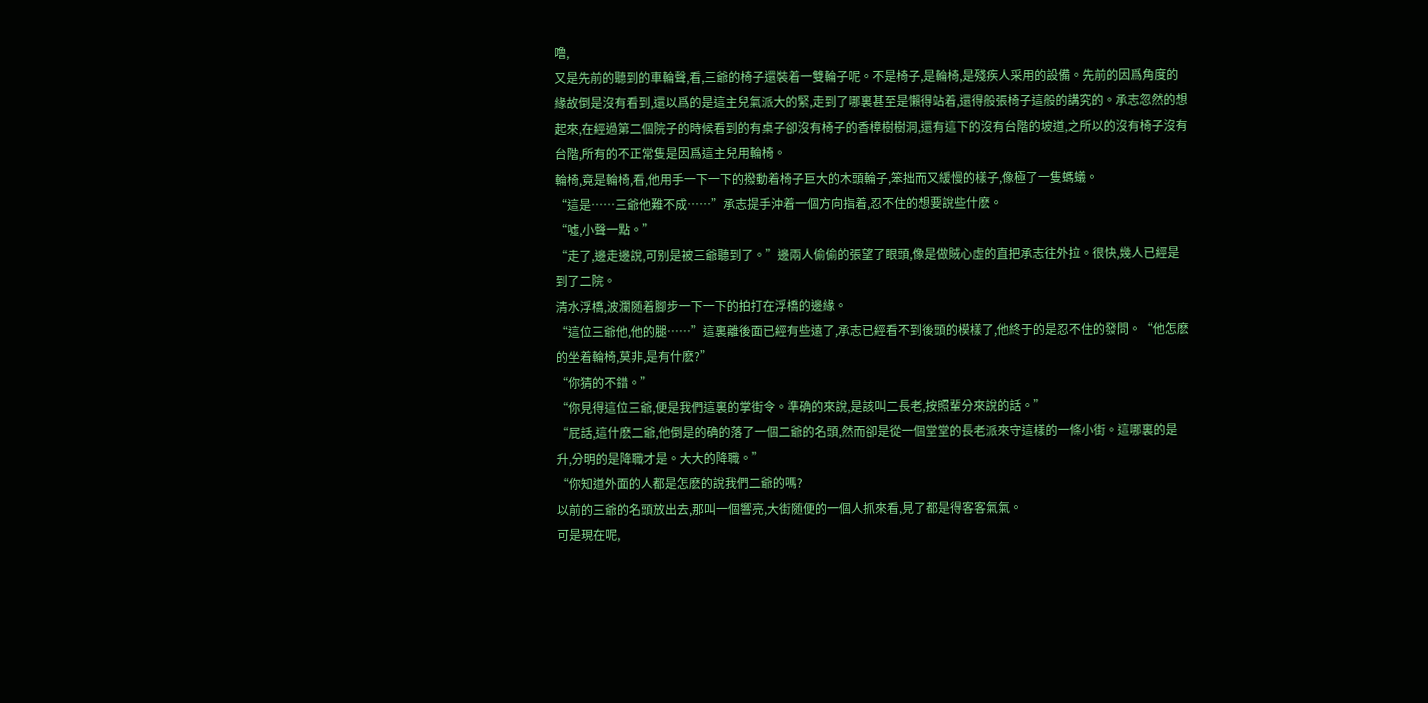噜,
又是先前的聽到的車輪聲,看,三爺的椅子還裝着一雙輪子呢。不是椅子,是輪椅,是殘疾人采用的設備。先前的因爲角度的緣故倒是沒有看到,還以爲的是這主兒氣派大的緊,走到了哪裏甚至是懶得站着,還得般張椅子這般的講究的。承志忽然的想起來,在經過第二個院子的時候看到的有桌子卻沒有椅子的香樟樹樹洞,還有這下的沒有台階的坡道,之所以的沒有椅子沒有台階,所有的不正常隻是因爲這主兒用輪椅。
輪椅,竟是輪椅,看,他用手一下一下的撥動着椅子巨大的木頭輪子,笨拙而又緩慢的樣子,像極了一隻螞蟻。
“這是……三爺他難不成……”承志提手沖着一個方向指着,忍不住的想要說些什麽。
“噓,小聲一點。”
“走了,邊走邊說,可别是被三爺聽到了。”邊兩人偷偷的張望了眼頭,像是做賊心虛的直把承志往外拉。很快,幾人已經是到了二院。
清水浮橋,波瀾随着腳步一下一下的拍打在浮橋的邊緣。
“這位三爺他,他的腿……”這裏離後面已經有些遠了,承志已經看不到後頭的模樣了,他終于的是忍不住的發問。“他怎麽的坐着輪椅,莫非,是有什麽?”
“你猜的不錯。”
“你見得這位三爺,便是我們這裏的掌街令。準确的來說,是該叫二長老,按照輩分來說的話。”
“屁話,這什麽二爺,他倒是的确的落了一個二爺的名頭,然而卻是從一個堂堂的長老派來守這樣的一條小街。這哪裏的是升,分明的是降職才是。大大的降職。”
“你知道外面的人都是怎麽的說我們二爺的嗎?
以前的三爺的名頭放出去,那叫一個響亮,大街随便的一個人抓來看,見了都是得客客氣氣。
可是現在呢,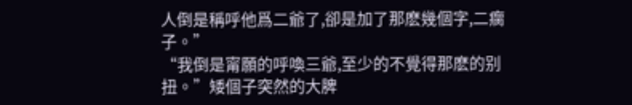人倒是稱呼他爲二爺了,卻是加了那麽幾個字,二瘸子。”
“我倒是甯願的呼喚三爺,至少的不覺得那麽的别扭。”矮個子突然的大脾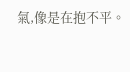氣,像是在抱不平。